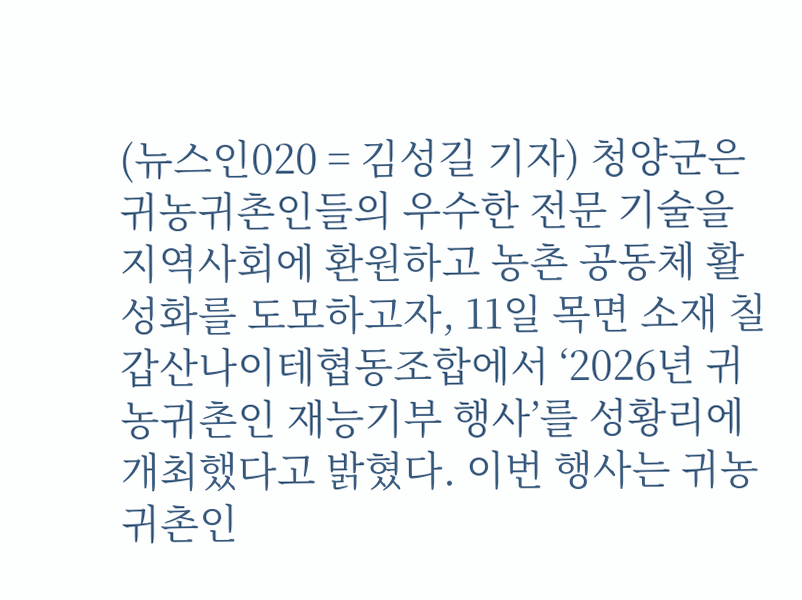(뉴스인020 = 김성길 기자) 청양군은 귀농귀촌인들의 우수한 전문 기술을 지역사회에 환원하고 농촌 공동체 활성화를 도모하고자, 11일 목면 소재 칠갑산나이테협동조합에서 ‘2026년 귀농귀촌인 재능기부 행사’를 성황리에 개최했다고 밝혔다. 이번 행사는 귀농귀촌인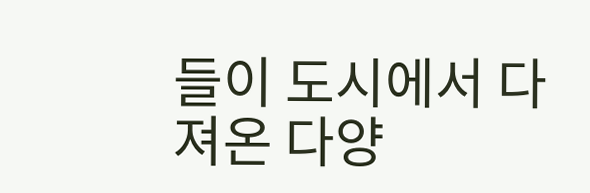들이 도시에서 다져온 다양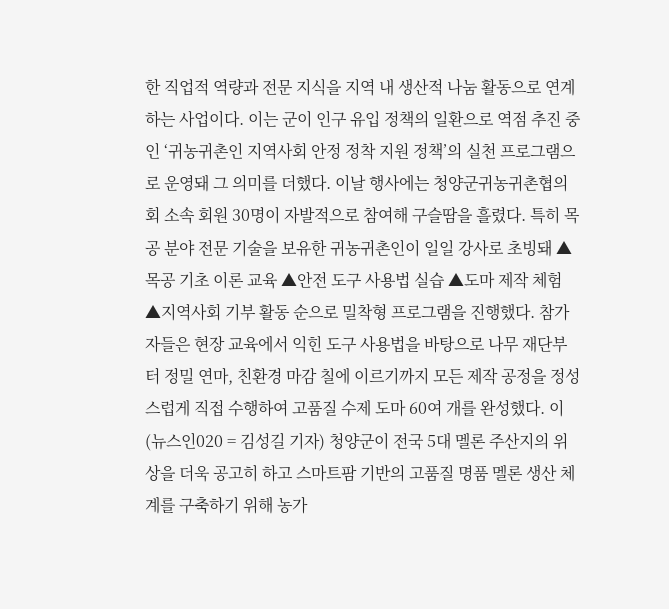한 직업적 역량과 전문 지식을 지역 내 생산적 나눔 활동으로 연계하는 사업이다. 이는 군이 인구 유입 정책의 일환으로 역점 추진 중인 ‘귀농귀촌인 지역사회 안정 정착 지원 정책’의 실천 프로그램으로 운영돼 그 의미를 더했다. 이날 행사에는 청양군귀농귀촌협의회 소속 회원 30명이 자발적으로 참여해 구슬땀을 흘렸다. 특히 목공 분야 전문 기술을 보유한 귀농귀촌인이 일일 강사로 초빙돼 ▲목공 기초 이론 교육 ▲안전 도구 사용법 실습 ▲도마 제작 체험 ▲지역사회 기부 활동 순으로 밀착형 프로그램을 진행했다. 참가자들은 현장 교육에서 익힌 도구 사용법을 바탕으로 나무 재단부터 정밀 연마, 친환경 마감 칠에 이르기까지 모든 제작 공정을 정성스럽게 직접 수행하여 고품질 수제 도마 60여 개를 완성했다. 이
(뉴스인020 = 김성길 기자) 청양군이 전국 5대 멜론 주산지의 위상을 더욱 공고히 하고 스마트팜 기반의 고품질 명품 멜론 생산 체계를 구축하기 위해 농가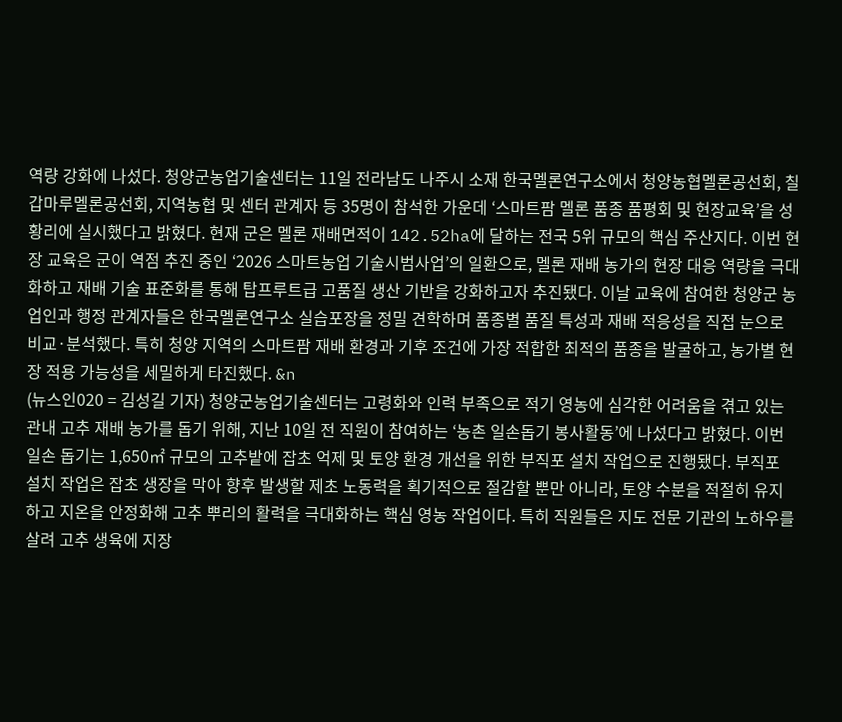역량 강화에 나섰다. 청양군농업기술센터는 11일 전라남도 나주시 소재 한국멜론연구소에서 청양농협멜론공선회, 칠갑마루멜론공선회, 지역농협 및 센터 관계자 등 35명이 참석한 가운데 ‘스마트팜 멜론 품종 품평회 및 현장교육’을 성황리에 실시했다고 밝혔다. 현재 군은 멜론 재배면적이 142.52ha에 달하는 전국 5위 규모의 핵심 주산지다. 이번 현장 교육은 군이 역점 추진 중인 ‘2026 스마트농업 기술시범사업’의 일환으로, 멜론 재배 농가의 현장 대응 역량을 극대화하고 재배 기술 표준화를 통해 탑프루트급 고품질 생산 기반을 강화하고자 추진됐다. 이날 교육에 참여한 청양군 농업인과 행정 관계자들은 한국멜론연구소 실습포장을 정밀 견학하며 품종별 품질 특성과 재배 적응성을 직접 눈으로 비교·분석했다. 특히 청양 지역의 스마트팜 재배 환경과 기후 조건에 가장 적합한 최적의 품종을 발굴하고, 농가별 현장 적용 가능성을 세밀하게 타진했다. &n
(뉴스인020 = 김성길 기자) 청양군농업기술센터는 고령화와 인력 부족으로 적기 영농에 심각한 어려움을 겪고 있는 관내 고추 재배 농가를 돕기 위해, 지난 10일 전 직원이 참여하는 ‘농촌 일손돕기 봉사활동’에 나섰다고 밝혔다. 이번 일손 돕기는 1,650㎡ 규모의 고추밭에 잡초 억제 및 토양 환경 개선을 위한 부직포 설치 작업으로 진행됐다. 부직포 설치 작업은 잡초 생장을 막아 향후 발생할 제초 노동력을 획기적으로 절감할 뿐만 아니라, 토양 수분을 적절히 유지하고 지온을 안정화해 고추 뿌리의 활력을 극대화하는 핵심 영농 작업이다. 특히 직원들은 지도 전문 기관의 노하우를 살려 고추 생육에 지장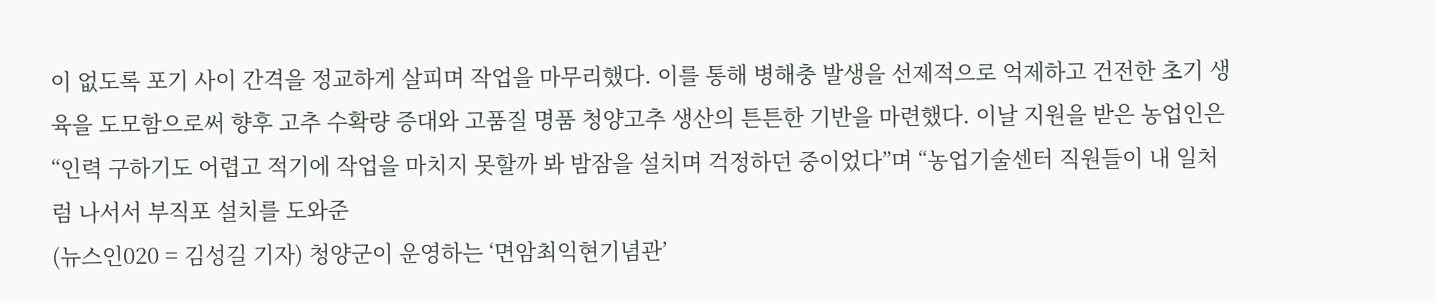이 없도록 포기 사이 간격을 정교하게 살피며 작업을 마무리했다. 이를 통해 병해충 발생을 선제적으로 억제하고 건전한 초기 생육을 도모함으로써 향후 고추 수확량 증대와 고품질 명품 청양고추 생산의 튼튼한 기반을 마련했다. 이날 지원을 받은 농업인은 “인력 구하기도 어렵고 적기에 작업을 마치지 못할까 봐 밤잠을 설치며 걱정하던 중이었다”며 “농업기술센터 직원들이 내 일처럼 나서서 부직포 설치를 도와준
(뉴스인020 = 김성길 기자) 청양군이 운영하는 ‘면암최익현기념관’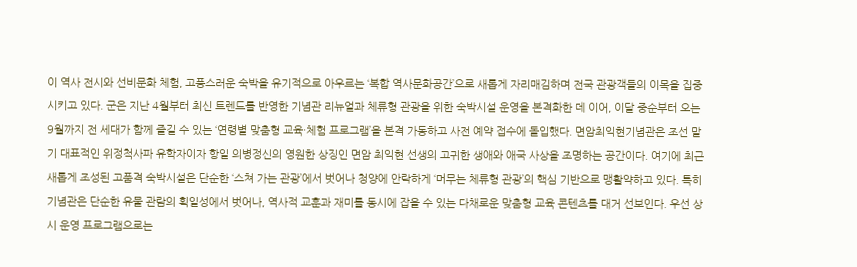이 역사 전시와 선비문화 체험, 고풍스러운 숙박을 유기적으로 아우르는 ‘복합 역사문화공간’으로 새롭게 자리매김하며 전국 관광객들의 이목을 집중시키고 있다. 군은 지난 4월부터 최신 트렌드를 반영한 기념관 리뉴얼과 체류형 관광을 위한 숙박시설 운영을 본격화한 데 이어, 이달 중순부터 오는 9월까지 전 세대가 함께 즐길 수 있는 ‘연령별 맞춤형 교육·체험 프로그램’을 본격 가동하고 사전 예약 접수에 돌입했다. 면암최익현기념관은 조선 말기 대표적인 위정척사파 유학자이자 항일 의병정신의 영원한 상징인 면암 최익현 선생의 고귀한 생애와 애국 사상을 조명하는 공간이다. 여기에 최근 새롭게 조성된 고품격 숙박시설은 단순한 ‘스쳐 가는 관광’에서 벗어나 청양에 안락하게 ‘머무는 체류형 관광’의 핵심 기반으로 맹활약하고 있다. 특히 기념관은 단순한 유물 관람의 획일성에서 벗어나, 역사적 교훈과 재미를 동시에 잡을 수 있는 다채로운 맞춤형 교육 콘텐츠를 대거 선보인다. 우선 상시 운영 프로그램으로는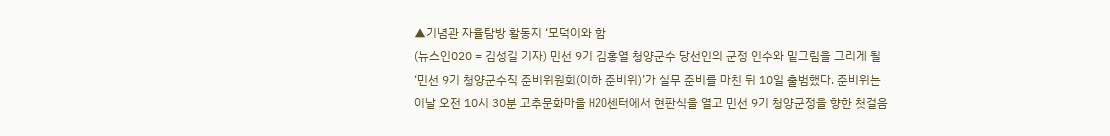▲기념관 자율탐방 활동지 ‘모덕이와 함
(뉴스인020 = 김성길 기자) 민선 9기 김홍열 청양군수 당선인의 군정 인수와 밑그림을 그리게 될 ‘민선 9기 청양군수직 준비위원회(이하 준비위)’가 실무 준비를 마친 뒤 10일 출범했다. 준비위는 이날 오전 10시 30분 고추문화마을 H2O센터에서 현판식을 열고 민선 9기 청양군정을 향한 첫걸음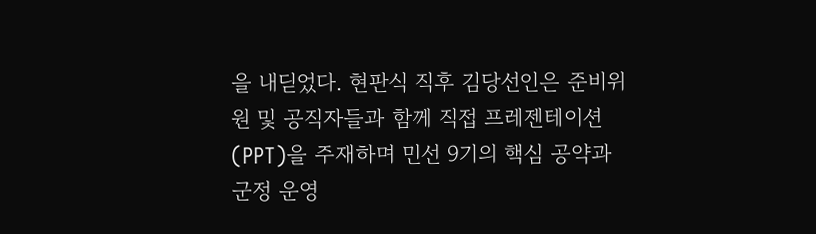을 내딛었다. 현판식 직후 김당선인은 준비위원 및 공직자들과 함께 직접 프레젠테이션(PPT)을 주재하며 민선 9기의 핵심 공약과 군정 운영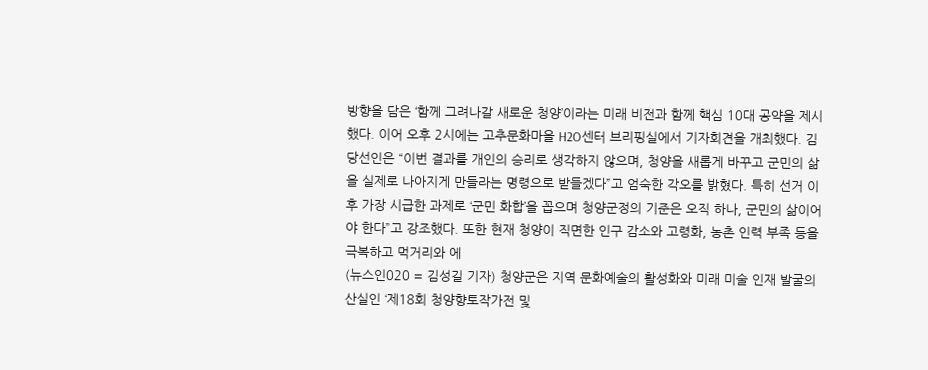방향을 담은 ‘함께 그려나갈 새로운 청양’이라는 미래 비전과 함께 핵심 10대 공약을 제시했다. 이어 오후 2시에는 고추문화마을 H2O센터 브리핑실에서 기자회견을 개최했다. 김 당선인은 “이번 결과를 개인의 승리로 생각하지 않으며, 청양을 새롭게 바꾸고 군민의 삶을 실제로 나아지게 만들라는 명령으로 받들겠다”고 엄숙한 각오를 밝혔다. 특히 선거 이후 가장 시급한 과제로 ‘군민 화합’을 꼽으며 청양군정의 기준은 오직 하나, 군민의 삶이어야 한다”고 강조했다. 또한 현재 청양이 직면한 인구 감소와 고령화, 농촌 인력 부족 등을 극복하고 먹거리와 에
(뉴스인020 = 김성길 기자) 청양군은 지역 문화예술의 활성화와 미래 미술 인재 발굴의 산실인 ‘제18회 청양향토작가전 및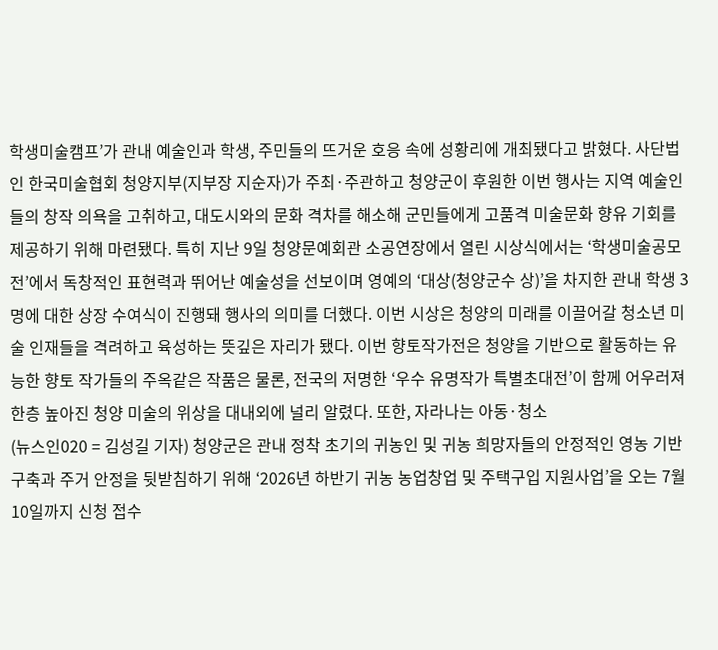학생미술캠프’가 관내 예술인과 학생, 주민들의 뜨거운 호응 속에 성황리에 개최됐다고 밝혔다. 사단법인 한국미술협회 청양지부(지부장 지순자)가 주최·주관하고 청양군이 후원한 이번 행사는 지역 예술인들의 창작 의욕을 고취하고, 대도시와의 문화 격차를 해소해 군민들에게 고품격 미술문화 향유 기회를 제공하기 위해 마련됐다. 특히 지난 9일 청양문예회관 소공연장에서 열린 시상식에서는 ‘학생미술공모전’에서 독창적인 표현력과 뛰어난 예술성을 선보이며 영예의 ‘대상(청양군수 상)’을 차지한 관내 학생 3명에 대한 상장 수여식이 진행돼 행사의 의미를 더했다. 이번 시상은 청양의 미래를 이끌어갈 청소년 미술 인재들을 격려하고 육성하는 뜻깊은 자리가 됐다. 이번 향토작가전은 청양을 기반으로 활동하는 유능한 향토 작가들의 주옥같은 작품은 물론, 전국의 저명한 ‘우수 유명작가 특별초대전’이 함께 어우러져 한층 높아진 청양 미술의 위상을 대내외에 널리 알렸다. 또한, 자라나는 아동·청소
(뉴스인020 = 김성길 기자) 청양군은 관내 정착 초기의 귀농인 및 귀농 희망자들의 안정적인 영농 기반 구축과 주거 안정을 뒷받침하기 위해 ‘2026년 하반기 귀농 농업창업 및 주택구입 지원사업’을 오는 7월 10일까지 신청 접수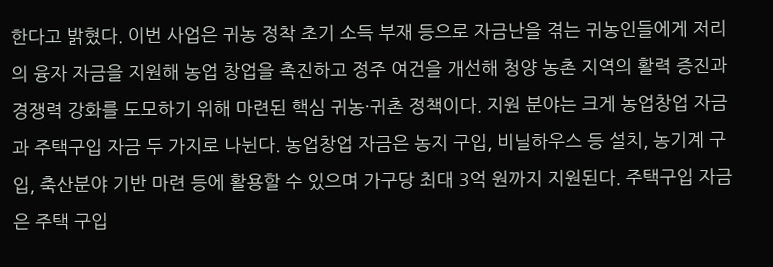한다고 밝혔다. 이번 사업은 귀농 정착 초기 소득 부재 등으로 자금난을 겪는 귀농인들에게 저리의 융자 자금을 지원해 농업 창업을 촉진하고 정주 여건을 개선해 청양 농촌 지역의 활력 증진과 경쟁력 강화를 도모하기 위해 마련된 핵심 귀농·귀촌 정책이다. 지원 분야는 크게 농업창업 자금과 주택구입 자금 두 가지로 나뉜다. 농업창업 자금은 농지 구입, 비닐하우스 등 설치, 농기계 구입, 축산분야 기반 마련 등에 활용할 수 있으며 가구당 최대 3억 원까지 지원된다. 주택구입 자금은 주택 구입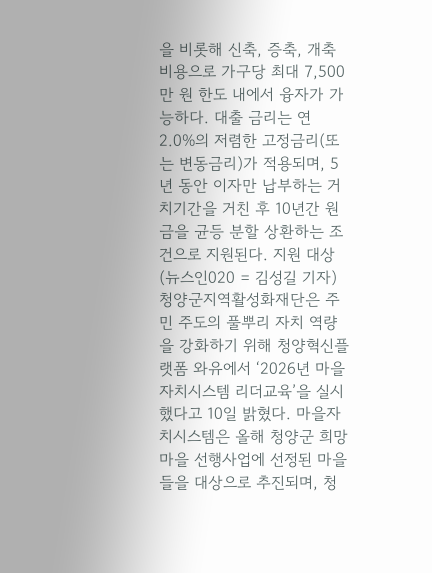을 비롯해 신축, 증축, 개축 비용으로 가구당 최대 7,500만 원 한도 내에서 융자가 가능하다. 대출 금리는 연 2.0%의 저렴한 고정금리(또는 변동금리)가 적용되며, 5년 동안 이자만 납부하는 거치기간을 거친 후 10년간 원금을 균등 분할 상환하는 조건으로 지원된다. 지원 대상
(뉴스인020 = 김성길 기자) 청양군지역활성화재단은 주민 주도의 풀뿌리 자치 역량을 강화하기 위해 청양혁신플랫폼 와유에서 ‘2026년 마을자치시스템 리더교육’을 실시했다고 10일 밝혔다. 마을자치시스템은 올해 청양군 희망마을 선행사업에 선정된 마을들을 대상으로 추진되며, 청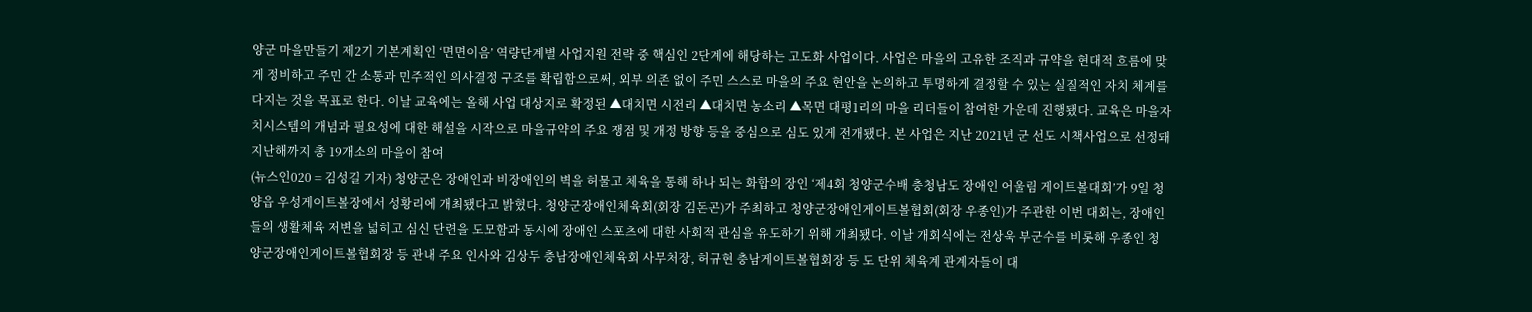양군 마을만들기 제2기 기본계획인 ‘면면이음’ 역량단계별 사업지원 전략 중 핵심인 2단계에 해당하는 고도화 사업이다. 사업은 마을의 고유한 조직과 규약을 현대적 흐름에 맞게 정비하고 주민 간 소통과 민주적인 의사결정 구조를 확립함으로써, 외부 의존 없이 주민 스스로 마을의 주요 현안을 논의하고 투명하게 결정할 수 있는 실질적인 자치 체계를 다지는 것을 목표로 한다. 이날 교육에는 올해 사업 대상지로 확정된 ▲대치면 시전리 ▲대치면 농소리 ▲목면 대평1리의 마을 리더들이 참여한 가운데 진행됐다. 교육은 마을자치시스템의 개념과 필요성에 대한 해설을 시작으로 마을규약의 주요 쟁점 및 개정 방향 등을 중심으로 심도 있게 전개됐다. 본 사업은 지난 2021년 군 선도 시책사업으로 선정돼 지난해까지 총 19개소의 마을이 참여
(뉴스인020 = 김성길 기자) 청양군은 장애인과 비장애인의 벽을 허물고 체육을 통해 하나 되는 화합의 장인 ‘제4회 청양군수배 충청남도 장애인 어울림 게이트볼대회’가 9일 청양읍 우성게이트볼장에서 성황리에 개최됐다고 밝혔다. 청양군장애인체육회(회장 김돈곤)가 주최하고 청양군장애인게이트볼협회(회장 우종인)가 주관한 이번 대회는, 장애인들의 생활체육 저변을 넓히고 심신 단련을 도모함과 동시에 장애인 스포츠에 대한 사회적 관심을 유도하기 위해 개최됐다. 이날 개회식에는 전상욱 부군수를 비롯해 우종인 청양군장애인게이트볼협회장 등 관내 주요 인사와 김상두 충남장애인체육회 사무처장, 허규현 충남게이트볼협회장 등 도 단위 체육계 관계자들이 대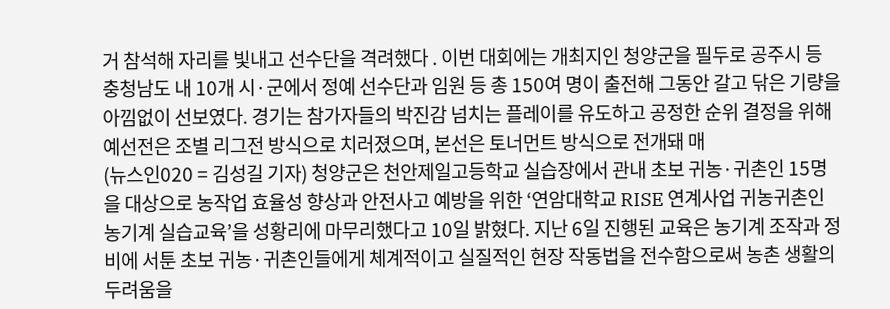거 참석해 자리를 빛내고 선수단을 격려했다 . 이번 대회에는 개최지인 청양군을 필두로 공주시 등 충청남도 내 10개 시·군에서 정예 선수단과 임원 등 총 150여 명이 출전해 그동안 갈고 닦은 기량을 아낌없이 선보였다. 경기는 참가자들의 박진감 넘치는 플레이를 유도하고 공정한 순위 결정을 위해 예선전은 조별 리그전 방식으로 치러졌으며, 본선은 토너먼트 방식으로 전개돼 매
(뉴스인020 = 김성길 기자) 청양군은 천안제일고등학교 실습장에서 관내 초보 귀농·귀촌인 15명을 대상으로 농작업 효율성 향상과 안전사고 예방을 위한 ‘연암대학교 RISE 연계사업 귀농귀촌인 농기계 실습교육’을 성황리에 마무리했다고 10일 밝혔다. 지난 6일 진행된 교육은 농기계 조작과 정비에 서툰 초보 귀농·귀촌인들에게 체계적이고 실질적인 현장 작동법을 전수함으로써 농촌 생활의 두려움을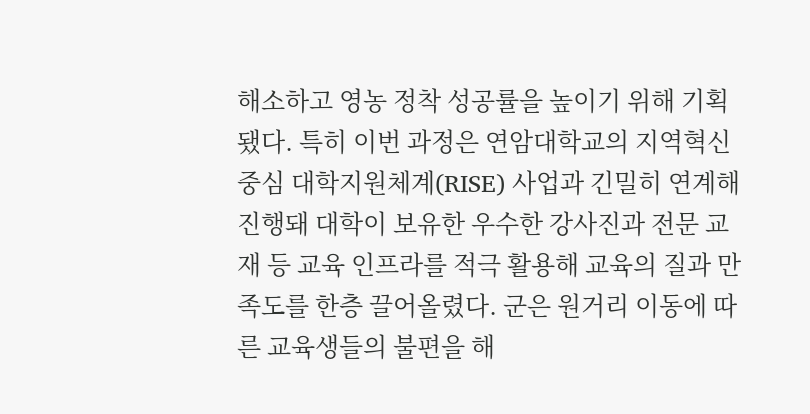해소하고 영농 정착 성공률을 높이기 위해 기획됐다. 특히 이번 과정은 연암대학교의 지역혁신중심 대학지원체계(RISE) 사업과 긴밀히 연계해 진행돼 대학이 보유한 우수한 강사진과 전문 교재 등 교육 인프라를 적극 활용해 교육의 질과 만족도를 한층 끌어올렸다. 군은 원거리 이동에 따른 교육생들의 불편을 해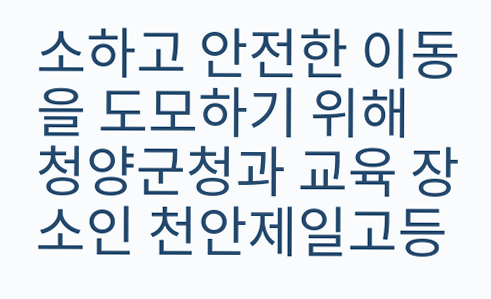소하고 안전한 이동을 도모하기 위해 청양군청과 교육 장소인 천안제일고등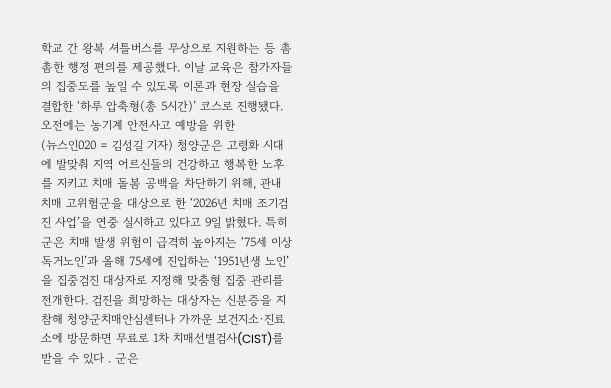학교 간 왕복 셔틀버스를 무상으로 지원하는 등 촘촘한 행정 편의를 제공했다. 이날 교육은 참가자들의 집중도를 높일 수 있도록 이론과 현장 실습을 결합한 ‘하루 압축형(총 5시간)’ 코스로 진행됐다. 오전에는 농기계 안전사고 예방을 위한
(뉴스인020 = 김성길 기자) 청양군은 고령화 시대에 발맞춰 지역 어르신들의 건강하고 행복한 노후를 지키고 치매 돌봄 공백을 차단하기 위해, 관내 치매 고위험군을 대상으로 한 ‘2026년 치매 조기검진 사업’을 연중 실시하고 있다고 9일 밝혔다. 특히 군은 치매 발생 위험이 급격히 높아지는 ‘75세 이상 독거노인’과 올해 75세에 진입하는 ‘1951년생 노인’을 집중검진 대상자로 지정해 맞춤형 집중 관리를 전개한다. 검진을 희망하는 대상자는 신분증을 지참해 청양군치매안심센터나 가까운 보건지소·진료소에 방문하면 무료로 1차 치매선별검사(CIST)를 받을 수 있다 . 군은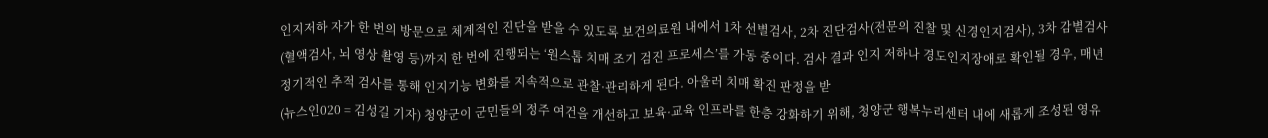인지저하 자가 한 번의 방문으로 체계적인 진단을 받을 수 있도록 보건의료원 내에서 1차 선별검사, 2차 진단검사(전문의 진찰 및 신경인지검사), 3차 감별검사(혈액검사, 뇌 영상 촬영 등)까지 한 번에 진행되는 ‘원스톱 치매 조기 검진 프로세스’를 가동 중이다. 검사 결과 인지 저하나 경도인지장애로 확인될 경우, 매년 정기적인 추적 검사를 통해 인지기능 변화를 지속적으로 관찰·관리하게 된다. 아울러 치매 확진 판정을 받
(뉴스인020 = 김성길 기자) 청양군이 군민들의 정주 여건을 개선하고 보육·교육 인프라를 한층 강화하기 위해, 청양군 행복누리센터 내에 새롭게 조성된 영유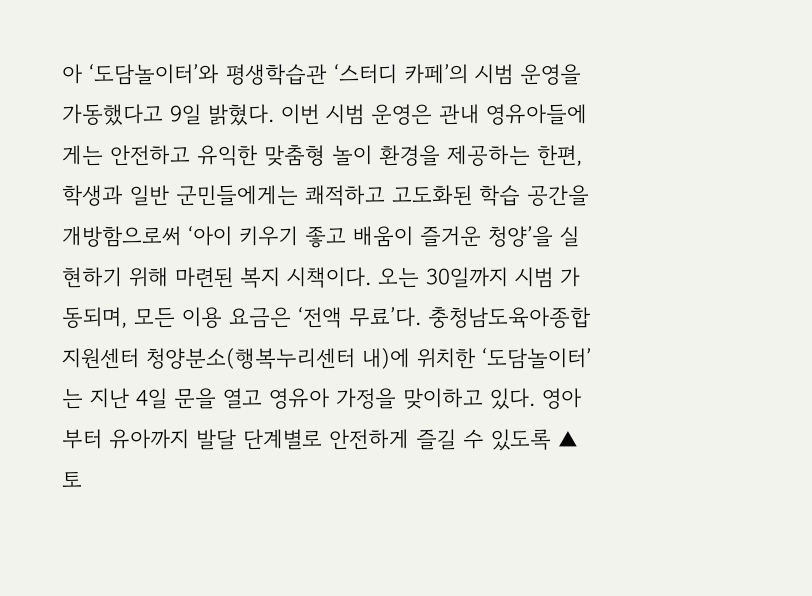아 ‘도담놀이터’와 평생학습관 ‘스터디 카페’의 시범 운영을 가동했다고 9일 밝혔다. 이번 시범 운영은 관내 영유아들에게는 안전하고 유익한 맞춤형 놀이 환경을 제공하는 한편, 학생과 일반 군민들에게는 쾌적하고 고도화된 학습 공간을 개방함으로써 ‘아이 키우기 좋고 배움이 즐거운 청양’을 실현하기 위해 마련된 복지 시책이다. 오는 30일까지 시범 가동되며, 모든 이용 요금은 ‘전액 무료’다. 충청남도육아종합지원센터 청양분소(행복누리센터 내)에 위치한 ‘도담놀이터’는 지난 4일 문을 열고 영유아 가정을 맞이하고 있다. 영아부터 유아까지 발달 단계별로 안전하게 즐길 수 있도록 ▲토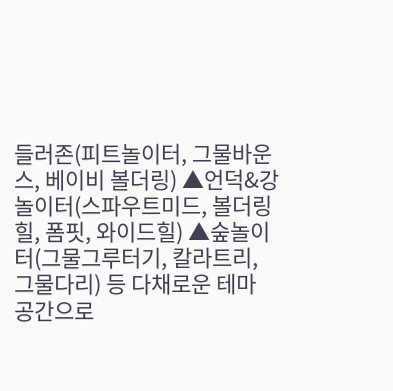들러존(피트놀이터, 그물바운스, 베이비 볼더링) ▲언덕&강놀이터(스파우트미드, 볼더링힐, 폼핏, 와이드힐) ▲숲놀이터(그물그루터기, 칼라트리, 그물다리) 등 다채로운 테마 공간으로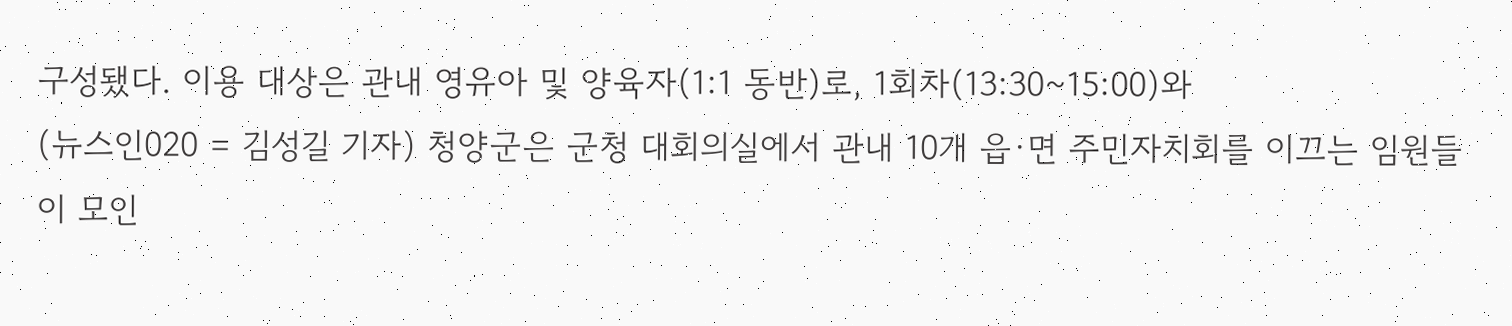구성됐다. 이용 대상은 관내 영유아 및 양육자(1:1 동반)로, 1회차(13:30~15:00)와
(뉴스인020 = 김성길 기자) 청양군은 군청 대회의실에서 관내 10개 읍·면 주민자치회를 이끄는 임원들이 모인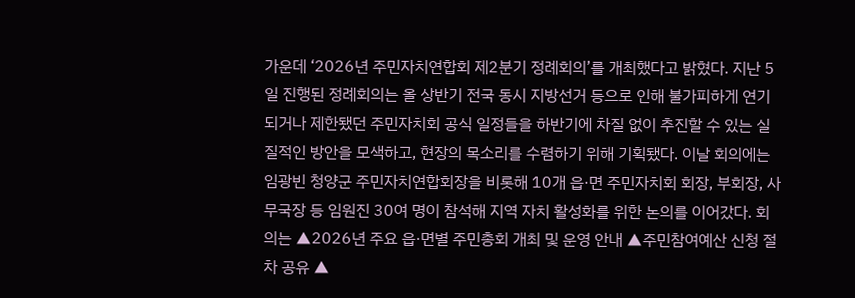가운데 ‘2026년 주민자치연합회 제2분기 정례회의’를 개최했다고 밝혔다. 지난 5일 진행된 정례회의는 올 상반기 전국 동시 지방선거 등으로 인해 불가피하게 연기되거나 제한됐던 주민자치회 공식 일정들을 하반기에 차질 없이 추진할 수 있는 실질적인 방안을 모색하고, 현장의 목소리를 수렴하기 위해 기획됐다. 이날 회의에는 임광빈 청양군 주민자치연합회장을 비롯해 10개 읍·면 주민자치회 회장, 부회장, 사무국장 등 임원진 30여 명이 참석해 지역 자치 활성화를 위한 논의를 이어갔다. 회의는 ▲2026년 주요 읍·면별 주민총회 개최 및 운영 안내 ▲주민참여예산 신청 절차 공유 ▲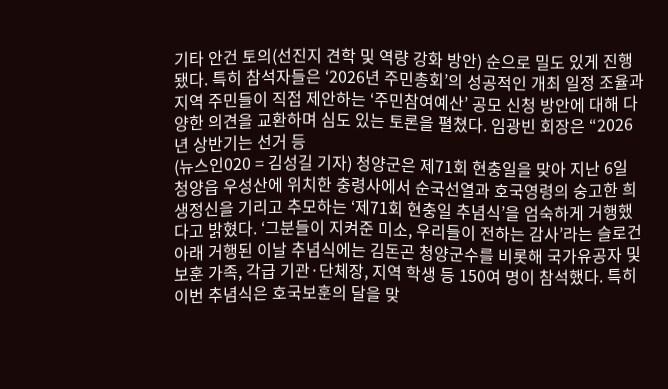기타 안건 토의(선진지 견학 및 역량 강화 방안) 순으로 밀도 있게 진행됐다. 특히 참석자들은 ‘2026년 주민총회’의 성공적인 개최 일정 조율과 지역 주민들이 직접 제안하는 ‘주민참여예산’ 공모 신청 방안에 대해 다양한 의견을 교환하며 심도 있는 토론을 펼쳤다. 임광빈 회장은 “2026년 상반기는 선거 등
(뉴스인020 = 김성길 기자) 청양군은 제71회 현충일을 맞아 지난 6일 청양읍 우성산에 위치한 충령사에서 순국선열과 호국영령의 숭고한 희생정신을 기리고 추모하는 ‘제71회 현충일 추념식’을 엄숙하게 거행했다고 밝혔다. ‘그분들이 지켜준 미소, 우리들이 전하는 감사’라는 슬로건 아래 거행된 이날 추념식에는 김돈곤 청양군수를 비롯해 국가유공자 및 보훈 가족, 각급 기관·단체장, 지역 학생 등 150여 명이 참석했다. 특히 이번 추념식은 호국보훈의 달을 맞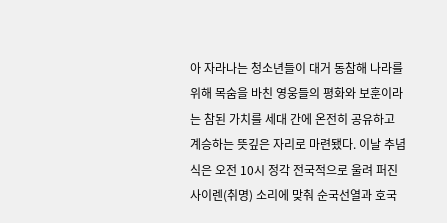아 자라나는 청소년들이 대거 동참해 나라를 위해 목숨을 바친 영웅들의 평화와 보훈이라는 참된 가치를 세대 간에 온전히 공유하고 계승하는 뜻깊은 자리로 마련됐다. 이날 추념식은 오전 10시 정각 전국적으로 울려 퍼진 사이렌(취명) 소리에 맞춰 순국선열과 호국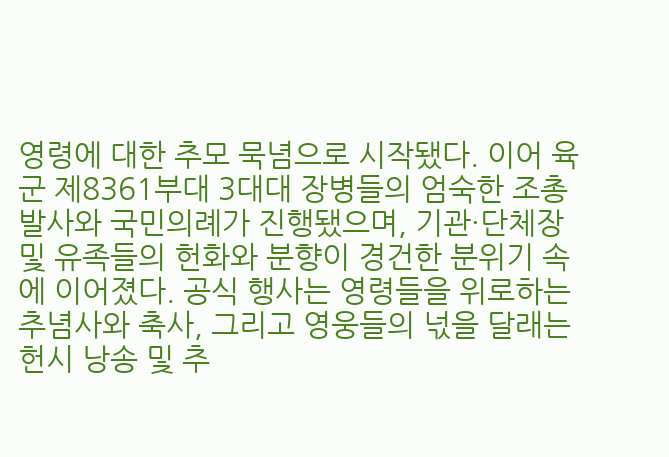영령에 대한 추모 묵념으로 시작됐다. 이어 육군 제8361부대 3대대 장병들의 엄숙한 조총 발사와 국민의례가 진행됐으며, 기관·단체장 및 유족들의 헌화와 분향이 경건한 분위기 속에 이어졌다. 공식 행사는 영령들을 위로하는 추념사와 축사, 그리고 영웅들의 넋을 달래는 헌시 낭송 및 추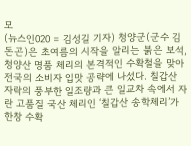모
(뉴스인020 = 김성길 기자) 청양군(군수 김돈곤)은 초여름의 시작을 알리는 붉은 보석, 청양산 명품 체리의 본격적인 수확철을 맞아 전국의 소비자 입맛 공략에 나섰다. 칠갑산 자락의 풍부한 일조량과 큰 일교차 속에서 자란 고품질 국산 체리인 ‘칠갑산 송학체리’가 한창 수확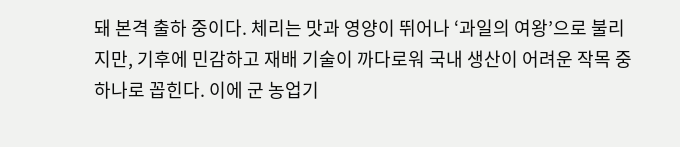돼 본격 출하 중이다. 체리는 맛과 영양이 뛰어나 ‘과일의 여왕’으로 불리지만, 기후에 민감하고 재배 기술이 까다로워 국내 생산이 어려운 작목 중 하나로 꼽힌다. 이에 군 농업기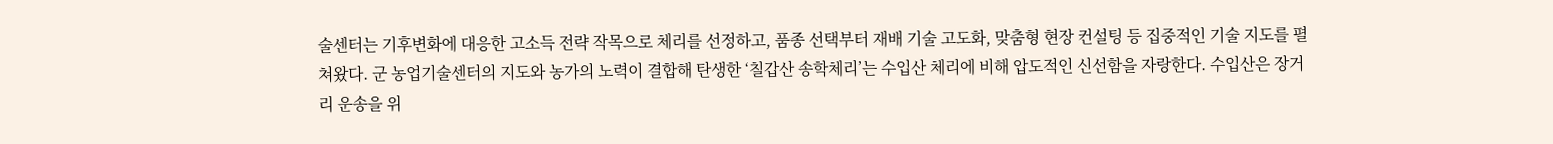술센터는 기후변화에 대응한 고소득 전략 작목으로 체리를 선정하고, 품종 선택부터 재배 기술 고도화, 맞춤형 현장 컨설팅 등 집중적인 기술 지도를 펼쳐왔다. 군 농업기술센터의 지도와 농가의 노력이 결합해 탄생한 ‘칠갑산 송학체리’는 수입산 체리에 비해 압도적인 신선함을 자랑한다. 수입산은 장거리 운송을 위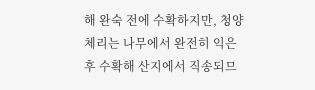해 완숙 전에 수확하지만, 청양 체리는 나무에서 완전히 익은 후 수확해 산지에서 직송되므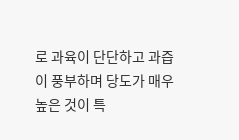로 과육이 단단하고 과즙이 풍부하며 당도가 매우 높은 것이 특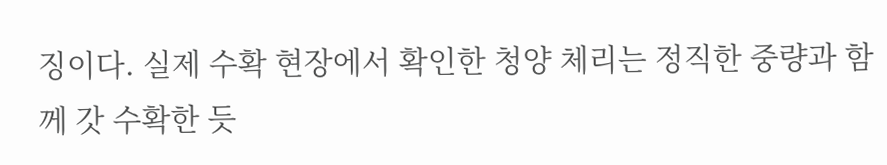징이다. 실제 수확 현장에서 확인한 청양 체리는 정직한 중량과 함께 갓 수확한 듯